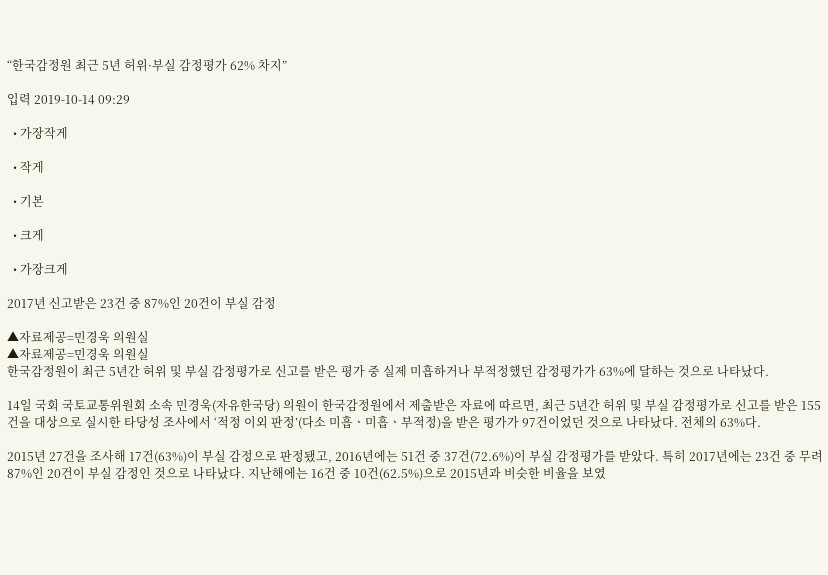“한국감정원 최근 5년 허위·부실 감정평가 62% 차지”

입력 2019-10-14 09:29

  • 가장작게

  • 작게

  • 기본

  • 크게

  • 가장크게

2017년 신고받은 23건 중 87%인 20건이 부실 감정

▲자료제공=민경욱 의원실
▲자료제공=민경욱 의원실
한국감정원이 최근 5년간 허위 및 부실 감정평가로 신고를 받은 평가 중 실제 미흡하거나 부적정했던 감정평가가 63%에 달하는 것으로 나타났다.

14일 국회 국토교통위원회 소속 민경욱(자유한국당) 의원이 한국감정원에서 제출받은 자료에 따르면, 최근 5년간 허위 및 부실 감정평가로 신고를 받은 155건을 대상으로 실시한 타당성 조사에서 ‘적정 이외 판정’(다소 미흡ㆍ미흡ㆍ부적정)을 받은 평가가 97건이었던 것으로 나타났다. 전체의 63%다.

2015년 27건을 조사해 17건(63%)이 부실 감정으로 판정됐고, 2016년에는 51건 중 37건(72.6%)이 부실 감정평가를 받았다. 특히 2017년에는 23건 중 무려 87%인 20건이 부실 감정인 것으로 나타났다. 지난해에는 16건 중 10건(62.5%)으로 2015년과 비슷한 비율을 보였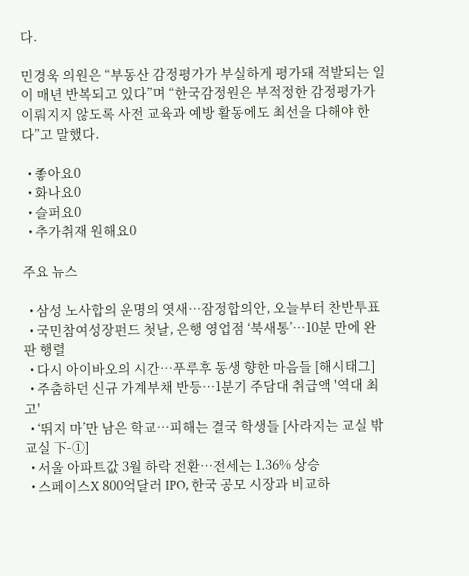다.

민경욱 의원은 “부동산 감정평가가 부실하게 평가돼 적발되는 일이 매년 반복되고 있다”며 “한국감정원은 부적정한 감정평가가 이뤄지지 않도록 사전 교육과 예방 활동에도 최선을 다해야 한다”고 말했다.

  • 좋아요0
  • 화나요0
  • 슬퍼요0
  • 추가취재 원해요0

주요 뉴스

  • 삼성 노사합의 운명의 엿새⋯잠정합의안, 오늘부터 찬반투표
  • 국민참여성장펀드 첫날, 은행 영업점 ‘북새통’⋯10분 만에 완판 행렬
  • 다시 아이바오의 시간…푸루후 동생 향한 마음들 [해시태그]
  • 주춤하던 신규 가계부채 반등⋯1분기 주담대 취급액 '역대 최고'
  • ‘뛰지 마’만 남은 학교…피해는 결국 학생들 [사라지는 교실 밖 교실 下-①]
  • 서울 아파트값 3월 하락 전환⋯전세는 1.36% 상승
  • 스페이스X 800억달러 IPO, 한국 공모 시장과 비교하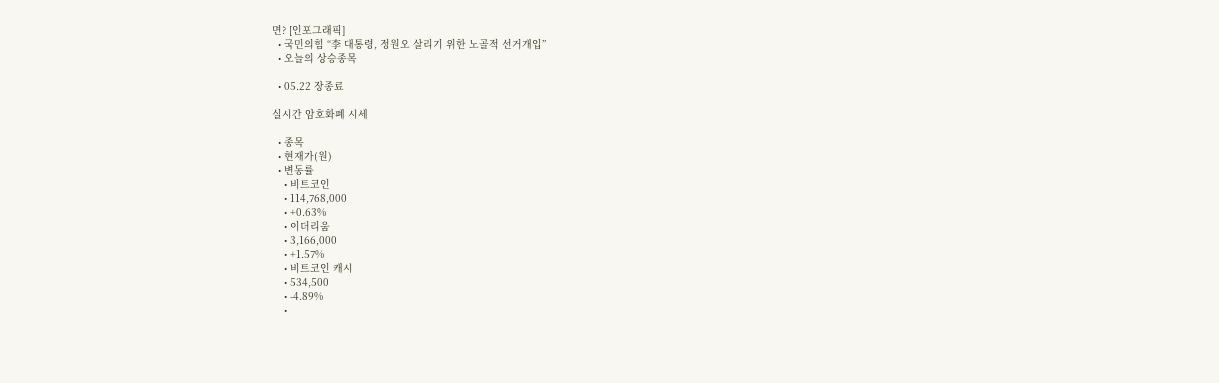면? [인포그래픽]
  • 국민의힘 “李 대통령, 정원오 살리기 위한 노골적 선거개입”
  • 오늘의 상승종목

  • 05.22 장종료

실시간 암호화폐 시세

  • 종목
  • 현재가(원)
  • 변동률
    • 비트코인
    • 114,768,000
    • +0.63%
    • 이더리움
    • 3,166,000
    • +1.57%
    • 비트코인 캐시
    • 534,500
    • -4.89%
    •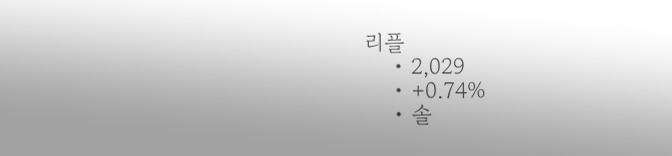리플
    • 2,029
    • +0.74%
    • 솔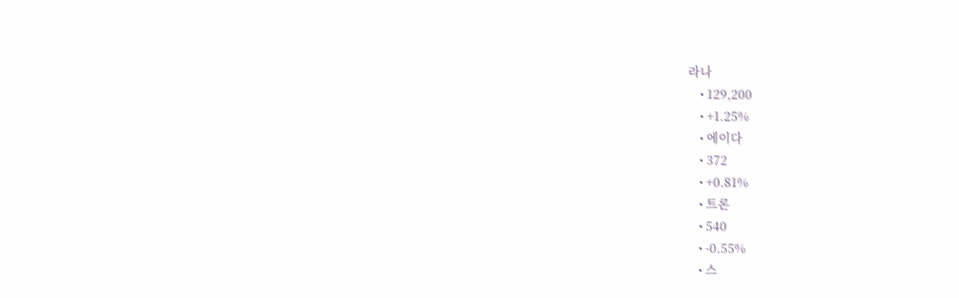라나
    • 129,200
    • +1.25%
    • 에이다
    • 372
    • +0.81%
    • 트론
    • 540
    • -0.55%
    • 스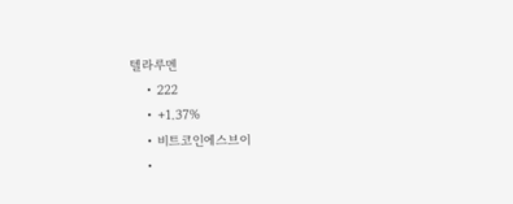텔라루멘
    • 222
    • +1.37%
    • 비트코인에스브이
    •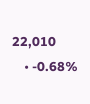22,010
    • -0.68%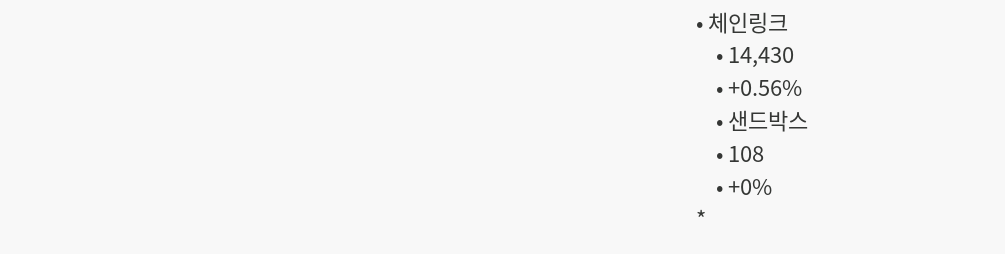• 체인링크
    • 14,430
    • +0.56%
    • 샌드박스
    • 108
    • +0%
*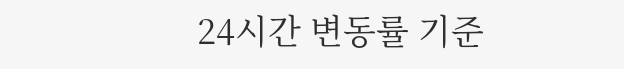24시간 변동률 기준